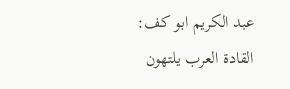عبد الكريم ابو كف: القادة العرب يلتهون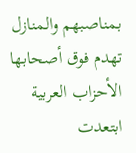بمناصبهم والمنازل تهدم فوق أصحابها
الأحزاب العربية ابتعدت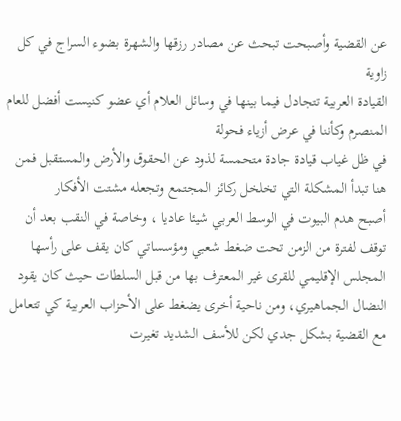عن القضية وأصبحت تبحث عن مصادر رزقها والشهرة بضوء السراج في كل زاوية
القيادة العربية تتجادل فيما بينها في وسائل العلام أي عضو كنيست أفضل للعام المنصرم وكأننا في عرض أزياء فحولة
في ظل غياب قيادة جادة متحمسة لذود عن الحقوق والأرض والمستقبل فمن هنا تبدأ المشكلة التي تخلخل ركائز المجتمع وتجعله مشتت الأفكار
أصبح هدم البيوت في الوسط العربي شيئا عاديا ، وخاصة في النقب بعد أن توقف لفترة من الزمن تحت ضغط شعبي ومؤسساتي كان يقف على رأسها المجلس الإقليمي للقرى غير المعترف بها من قبل السلطات حيث كان يقود النضال الجماهيري، ومن ناحية أخرى يضغط على الأحزاب العربية كي تتعامل مع القضية بشكل جدي لكن للأسف الشديد تغيرت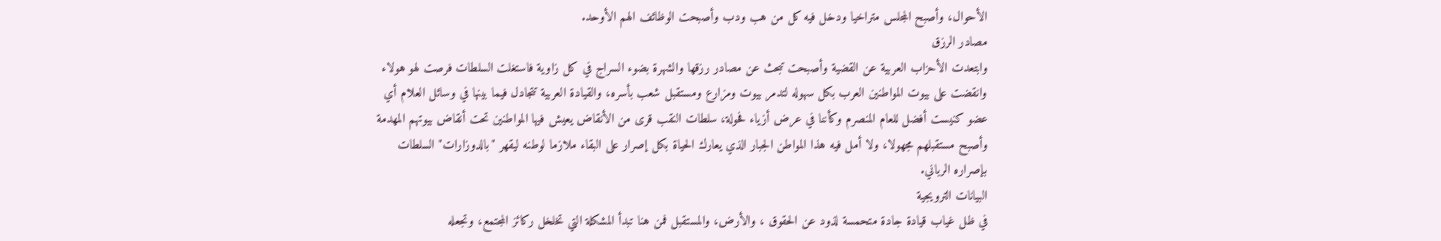الأحوال، وأصبح المجلس متراخيا ودخل فيه كل من هب ودب وأصبحت الوظائف الهم الأوحد.
مصادر الرزق
وابتعدت الأحزاب العربية عن القضية وأصبحت تبحث عن مصادر رزقها والشهرة بضوء السراج في كل زاوية فاستغلت السلطات فرصت لهو هولاء وانقضت على بيوت المواطنين العرب بكل سهوله لتدمر بيوت ومزارع ومستقبل شعب بأسره، والقيادة العربية تتجادل فيما بينها في وسائل العلام أي عضو كنيست أفضل للعام المنصرم وكأننا في عرض أزياء فحولة، سلطات النقب قرى من الأنقاض يعيش فيها المواطنين تحت أنقاض بيوتهم المهدمة وأصبح مستقبلهم مجهولا، ولا أمل فيه هذا المواطن الجبار الذي يعارك الحياة بكل إصرار على البقاء ملازما لوطنه ليقهر "بالدوزارات" السلطات بإصراره الرباني.
البيانات الترويجية
في ظل غياب قيادة جادة متحمسة لذود عن الحقوق ، والأرض، والمستقبل فمن هنا تبدأ المشكلة التي تخلخل ركائز المجتمع، وتجعله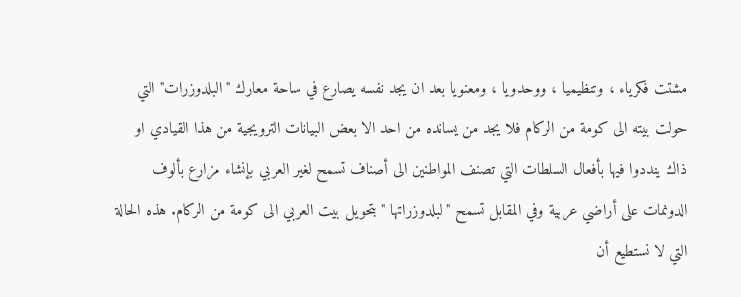مشتت فكرياء ، وتنظيميا ، ووحدويا ، ومعنويا بعد ان يجد نفسه يصارع في ساحة معارك "البلدوزرات" التي حولت بيته الى كومة من الركام فلا يجد من يسانده من احد الا بعض البيانات الترويجية من هذا القيادي او ذاك ينددوا فيها بأفعال السلطات التي تصنف المواطنين الى أصناف تسمح لغير العربي بإنشاء مزارع بألوف الدونمات على أراضي عربية وفي المقابل تسمح "لبلدوزراتها " بتحويل بيت العربي الى كومة من الركام. هذه الحالة التي لا نستطيع أن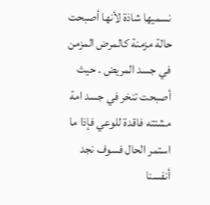نسميها شاذة لأنها أصبحت حالة مزمنة كالمرض المزمن في جسد المريض . حيث أصبحت تنخر في جسد امة مشتته فاقدة للوعي فإذا ما استمر الحال فسوف نجد أنفسنا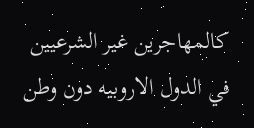كالمهاجرين غير الشرعيين في الدول الاروبيه دون وطن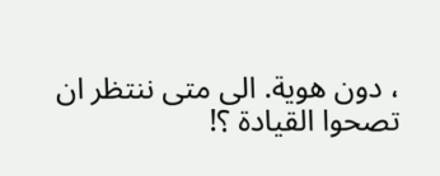، دون هوية. الى متى ننتظر ان تصحوا القيادة ؟!